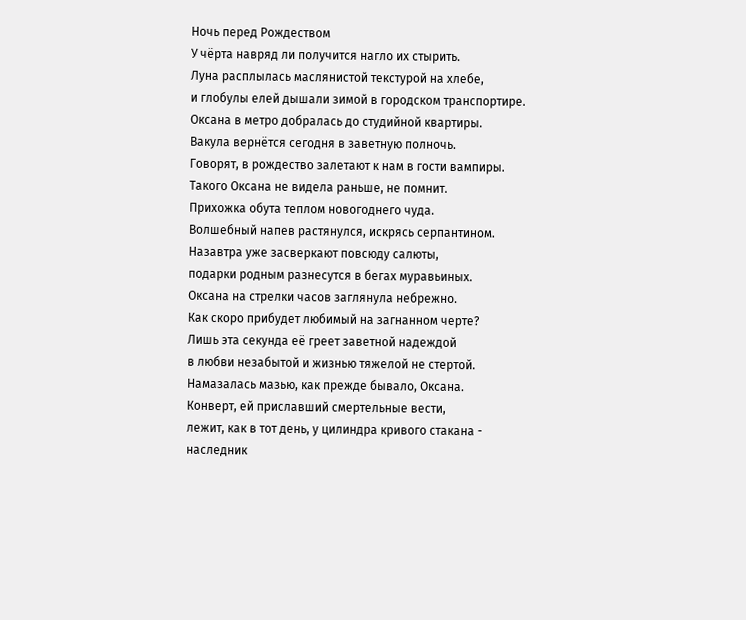Ночь перед Рождеством
У чёрта навряд ли получится нагло их стырить.
Луна расплылась маслянистой текстурой на хлебе,
и глобулы елей дышали зимой в городском транспортире.
Оксана в метро добралась до студийной квартиры.
Вакула вернётся сегодня в заветную полночь.
Говорят, в рождество залетают к нам в гости вампиры.
Такого Оксана не видела раньше, не помнит.
Прихожка обута теплом новогоднего чуда.
Волшебный напев растянулся, искрясь серпантином.
Назавтра уже засверкают повсюду салюты,
подарки родным разнесутся в бегах муравьиных.
Оксана на стрелки часов заглянула небрежно.
Как скоро прибудет любимый на загнанном черте?
Лишь эта секунда её греет заветной надеждой
в любви незабытой и жизнью тяжелой не стертой.
Намазалась мазью, как прежде бывало, Оксана.
Конверт, ей приславший смертельные вести,
лежит, как в тот день, у цилиндра кривого стакана -
наследник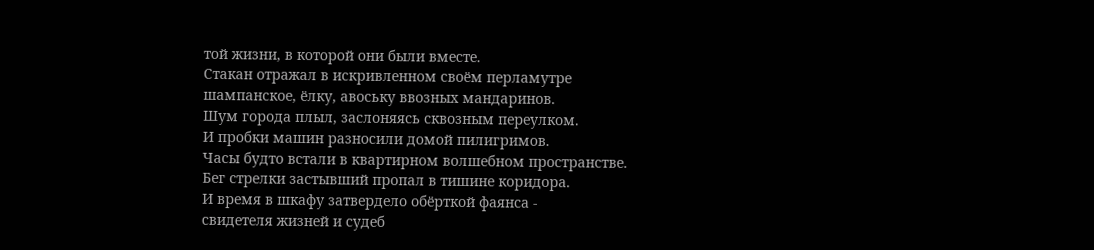той жизни, в которой они были вместе.
Стакан отражал в искривленном своём перламутре
шампанское, ёлку, авоську ввозных мандаринов.
Шум города плыл, заслоняясь сквозным переулком.
И пробки машин разносили домой пилигримов.
Часы будто встали в квартирном волшебном пространстве.
Бег стрелки застывший пропал в тишине коридора.
И время в шкафу затвердело обёрткой фаянса -
свидетеля жизней и судеб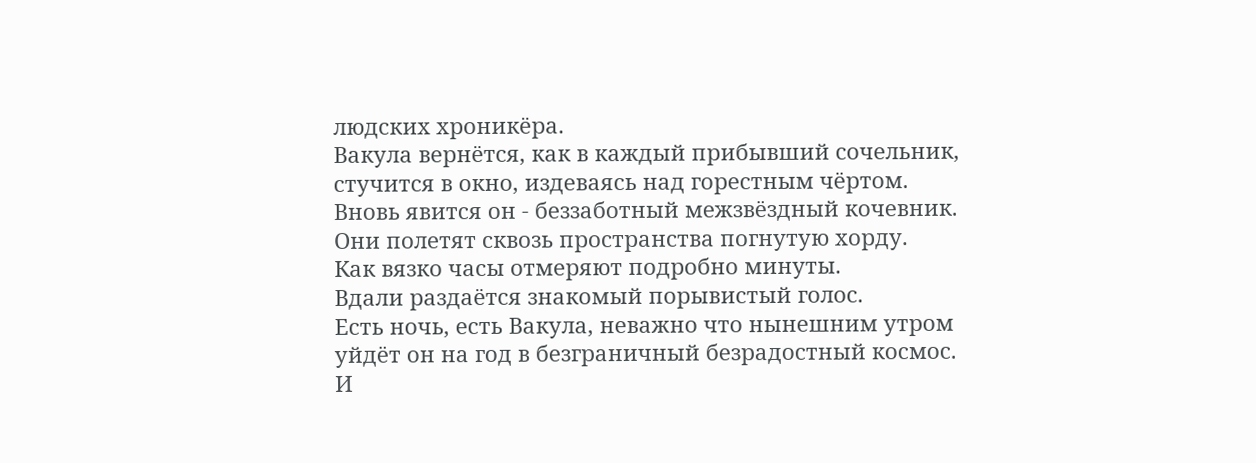людских хроникёра.
Вакула вернётся, как в каждый прибывший сочельник,
стучится в окно, издеваясь над горестным чёртом.
Вновь явится он - беззаботный межзвёздный кочевник.
Они полетят сквозь пространства погнутую хорду.
Как вязко часы отмеряют подробно минуты.
Вдали раздаётся знакомый порывистый голос.
Есть ночь, есть Вакула, неважно что нынешним утром
уйдёт он на год в безграничный безрадостный космос.
И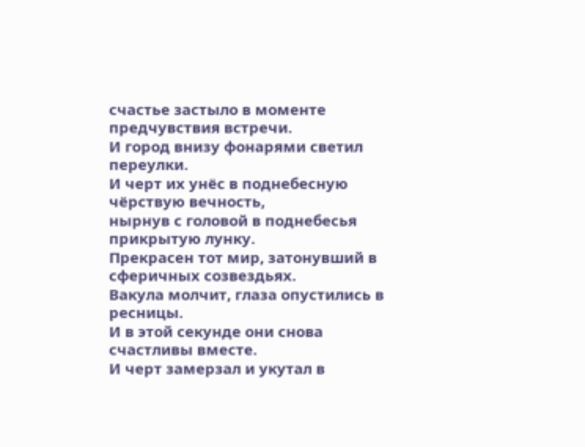счастье застыло в моменте предчувствия встречи.
И город внизу фонарями светил переулки.
И черт их унёс в поднебесную чёрствую вечность,
нырнув с головой в поднебесья прикрытую лунку.
Прекрасен тот мир, затонувший в сферичных созвездьях.
Вакула молчит, глаза опустились в ресницы.
И в этой секунде они снова счастливы вместе.
И черт замерзал и укутал в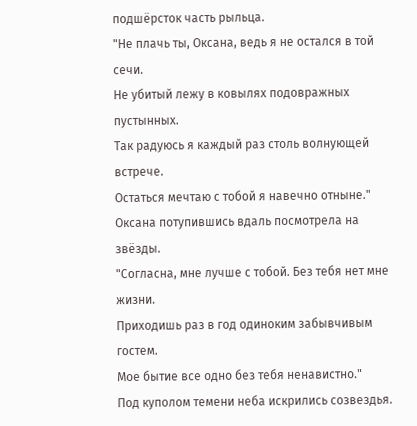подшёрсток часть рыльца.
"Не плачь ты, Оксана, ведь я не остался в той сечи.
Не убитый лежу в ковылях подовражных пустынных.
Так радуюсь я каждый раз столь волнующей встрече.
Остаться мечтаю с тобой я навечно отныне."
Оксана потупившись вдаль посмотрела на звёзды.
"Согласна, мне лучше с тобой. Без тебя нет мне жизни.
Приходишь раз в год одиноким забывчивым гостем.
Мое бытие все одно без тебя ненавистно."
Под куполом темени неба искрились созвездья.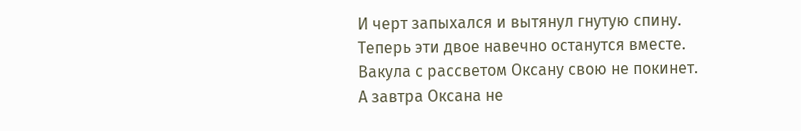И черт запыхался и вытянул гнутую спину.
Теперь эти двое навечно останутся вместе.
Вакула с рассветом Оксану свою не покинет.
А завтра Оксана не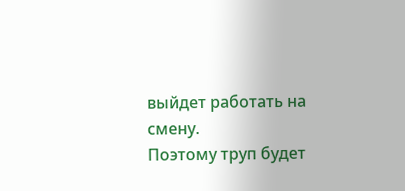выйдет работать на смену.
Поэтому труп будет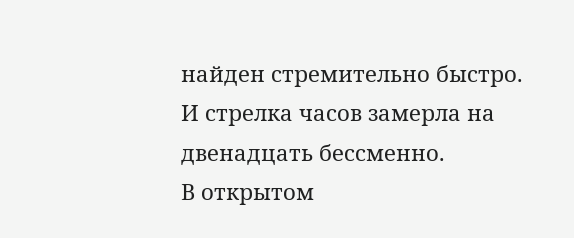найден стремительно быстро.
И стрелка часов замерла на двенадцать бессменно.
В открытом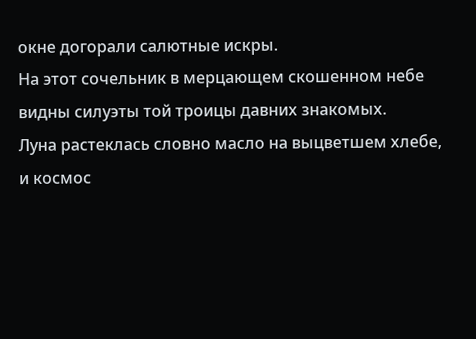окне догорали салютные искры.
На этот сочельник в мерцающем скошенном небе
видны силуэты той троицы давних знакомых.
Луна растеклась словно масло на выцветшем хлебе,
и космос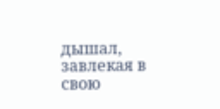дышал, завлекая в свою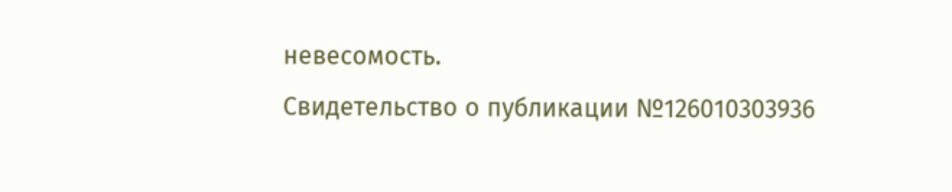невесомость.
Свидетельство о публикации №126010303936